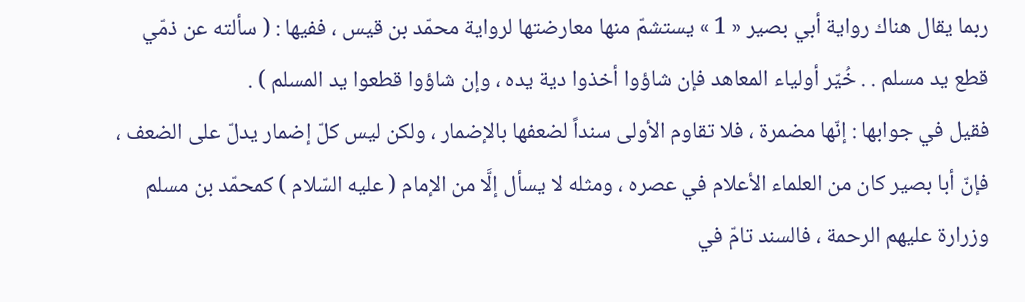ربما يقال هناك رواية أبي بصير « 1 » يستشمّ منها معارضتها لرواية محمّد بن قيس ، ففيها : ( سألته عن ذمّي قطع يد مسلم . . خُيّر أولياء المعاهد فإن شاؤوا أخذوا دية يده ، وإن شاؤوا قطعوا يد المسلم ) .
فقيل في جوابها : إنّها مضمرة ، فلا تقاوم الأولى سنداً لضعفها بالإضمار ، ولكن ليس كلّ إضمار يدلّ على الضعف ، فإنّ أبا بصير كان من العلماء الأعلام في عصره ، ومثله لا يسأل إلَّا من الإمام ( عليه السّلام ) كمحمّد بن مسلم وزرارة عليهم الرحمة ، فالسند تامّ في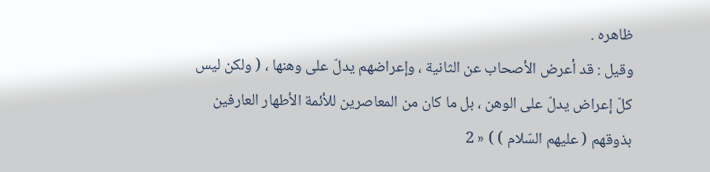ظاهره .
وقيل : قد أعرض الأصحاب عن الثانية ، وإعراضهم يدلّ على وهنها ، ( ولكن ليس كلّ إعراض يدلّ على الوهن ، بل ما كان من المعاصرين للأئمة الأطهار العارفين بذوقهم ( عليهم السّلام ) ) « 2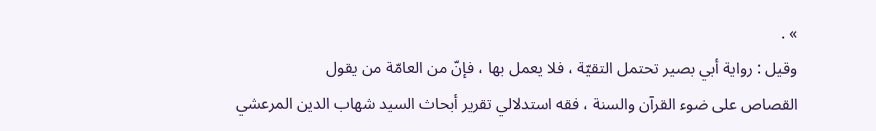» .
وقيل : رواية أبي بصير تحتمل التقيّة ، فلا يعمل بها ، فإنّ من العامّة من يقول
القصاص على ضوء القرآن والسنة ، فقه استدلالي تقرير أبحاث السيد شهاب الدين المرعشي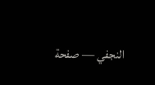النجفي — صفحة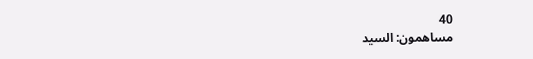40
مساهمون: السيد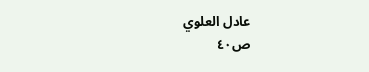عادل العلوي
ص٤٠